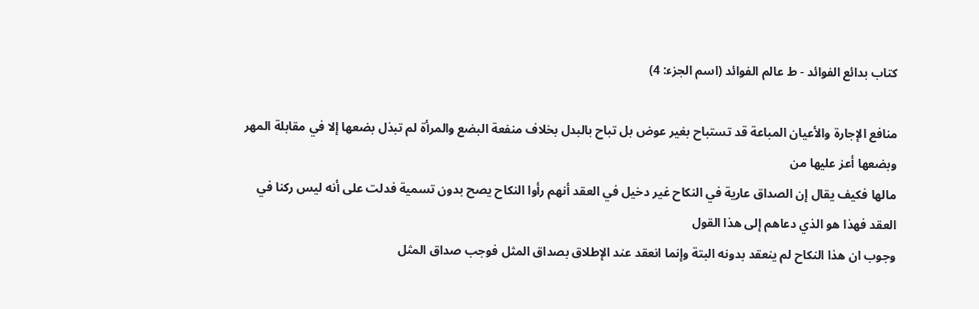كتاب بدائع الفوائد - ط عالم الفوائد (اسم الجزء: 4)

منافع الإجارة والأعيان المباعة قد تستباح بغير عوض بل تباح بالبدل بخلاف منفعة البضع والمرأة لم تبذل بضعها إلا في مقابلة المهر وبضعها أعز عليها من
مالها فكيف يقال إن الصداق عارية في النكاح غير دخيل في العقد أنهم رأوا النكاح يصح بدون تسمية فدلت على أنه ليس ركنا في العقد فهذا هو الذي دعاهم إلى هذا القول
وجوب ان هذا النكاح لم ينعقد بدونه البتة وإنما انعقد عند الإطلاق بصداق المثل فوجب صداق المثل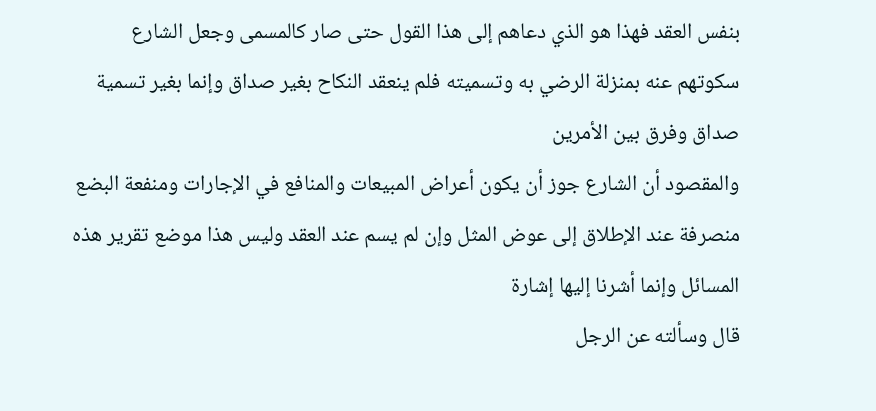بنفس العقد فهذا هو الذي دعاهم إلى هذا القول حتى صار كالمسمى وجعل الشارع سكوتهم عنه بمنزلة الرضي به وتسميته فلم ينعقد النكاح بغير صداق وإنما بغير تسمية صداق وفرق بين الأمرين
والمقصود أن الشارع جوز أن يكون أعراض المبيعات والمنافع في الإجارات ومنفعة البضع منصرفة عند الإطلاق إلى عوض المثل وإن لم يسم عند العقد وليس هذا موضع تقرير هذه المسائل وإنما أشرنا إليها إشارة
قال وسألته عن الرجل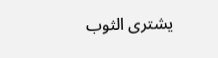يشترى الثوب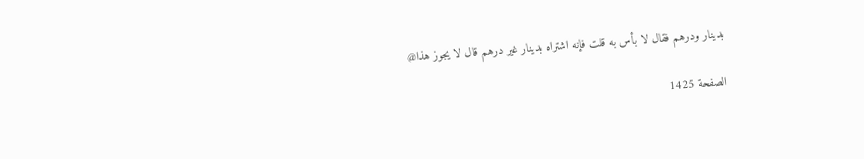بدينار ودرهم فقال لا بأس به قلت فإنه اشتراه بدينار غير درهم قال لا يجوز هذا@

الصفحة 1425